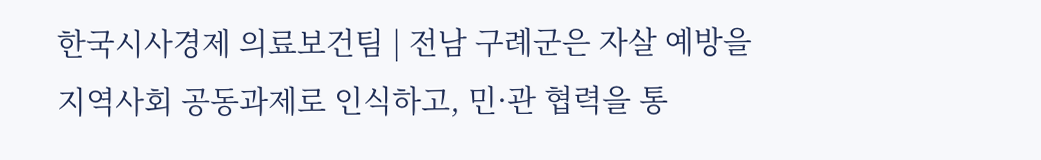한국시사경제 의료보건팀 | 전남 구례군은 자살 예방을 지역사회 공동과제로 인식하고, 민·관 협력을 통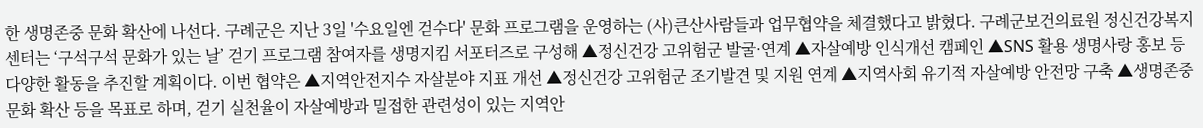한 생명존중 문화 확산에 나선다. 구례군은 지난 3일 '수요일엔 걷수다' 문화 프로그램을 운영하는 (사)큰산사람들과 업무협약을 체결했다고 밝혔다. 구례군보건의료원 정신건강복지센터는 ‘구석구석 문화가 있는 날’ 걷기 프로그램 참여자를 생명지킴 서포터즈로 구성해 ▲정신건강 고위험군 발굴·연계 ▲자살예방 인식개선 캠페인 ▲SNS 활용 생명사랑 홍보 등 다양한 활동을 추진할 계획이다. 이번 협약은 ▲지역안전지수 자살분야 지표 개선 ▲정신건강 고위험군 조기발견 및 지원 연계 ▲지역사회 유기적 자살예방 안전망 구축 ▲생명존중 문화 확산 등을 목표로 하며, 걷기 실천율이 자살예방과 밀접한 관련성이 있는 지역안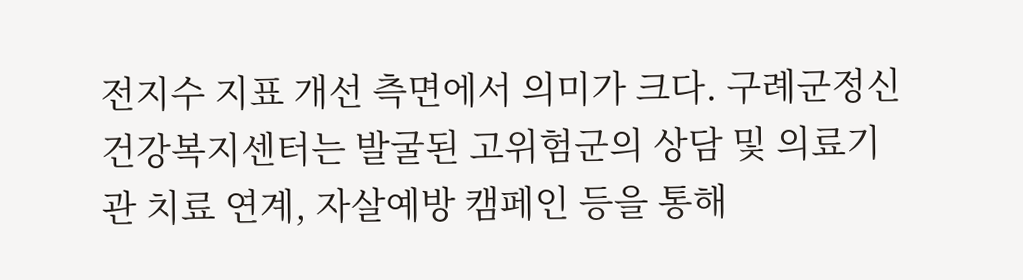전지수 지표 개선 측면에서 의미가 크다. 구례군정신건강복지센터는 발굴된 고위험군의 상담 및 의료기관 치료 연계, 자살예방 캠페인 등을 통해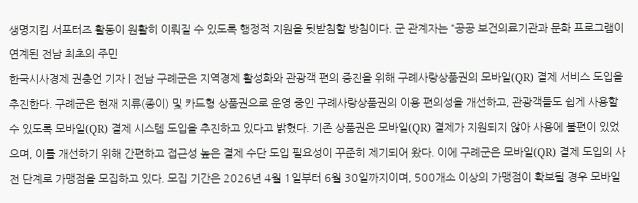생명지킴 서포터즈 활동이 원활히 이뤄질 수 있도록 행정적 지원을 뒷받침할 방침이다. 군 관계자는 “공공 보건의료기관과 문화 프로그램이 연계된 전남 최초의 주민
한국시사경제 권충언 기자 | 전남 구례군은 지역경제 활성화와 관광객 편의 증진을 위해 구례사랑상품권의 모바일(QR) 결제 서비스 도입을 추진한다. 구례군은 현재 지류(종이) 및 카드형 상품권으로 운영 중인 구례사랑상품권의 이용 편의성을 개선하고, 관광객들도 쉽게 사용할 수 있도록 모바일(QR) 결제 시스템 도입을 추진하고 있다고 밝혔다. 기존 상품권은 모바일(QR) 결제가 지원되지 않아 사용에 불편이 있었으며, 이를 개선하기 위해 간편하고 접근성 높은 결제 수단 도입 필요성이 꾸준히 제기되어 왔다. 이에 구례군은 모바일(QR) 결제 도입의 사전 단계로 가맹점을 모집하고 있다. 모집 기간은 2026년 4월 1일부터 6월 30일까지이며, 500개소 이상의 가맹점이 확보될 경우 모바일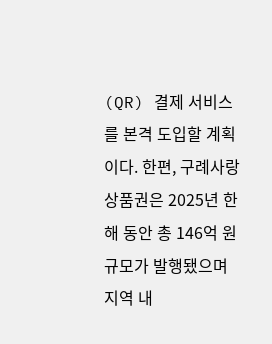(QR) 결제 서비스를 본격 도입할 계획이다. 한편, 구례사랑상품권은 2025년 한 해 동안 총 146억 원 규모가 발행됐으며 지역 내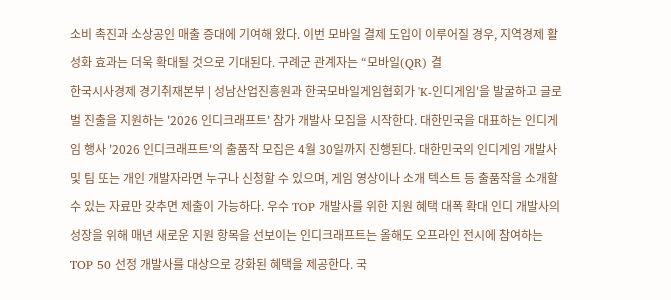소비 촉진과 소상공인 매출 증대에 기여해 왔다. 이번 모바일 결제 도입이 이루어질 경우, 지역경제 활성화 효과는 더욱 확대될 것으로 기대된다. 구례군 관계자는 “모바일(QR) 결
한국시사경제 경기취재본부 | 성남산업진흥원과 한국모바일게임협회가 'K-인디게임'을 발굴하고 글로벌 진출을 지원하는 '2026 인디크래프트' 참가 개발사 모집을 시작한다. 대한민국을 대표하는 인디게임 행사 '2026 인디크래프트'의 출품작 모집은 4월 30일까지 진행된다. 대한민국의 인디게임 개발사 및 팀 또는 개인 개발자라면 누구나 신청할 수 있으며, 게임 영상이나 소개 텍스트 등 출품작을 소개할 수 있는 자료만 갖추면 제출이 가능하다. 우수 TOP 개발사를 위한 지원 혜택 대폭 확대 인디 개발사의 성장을 위해 매년 새로운 지원 항목을 선보이는 인디크래프트는 올해도 오프라인 전시에 참여하는 TOP 50 선정 개발사를 대상으로 강화된 혜택을 제공한다. 국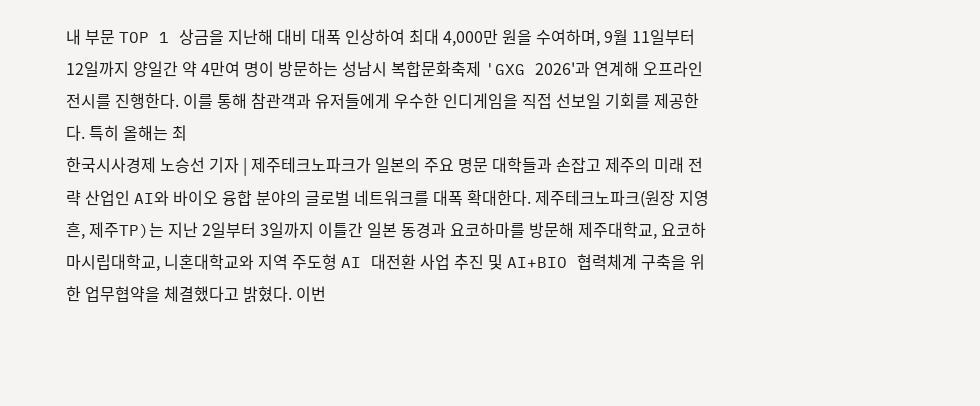내 부문 TOP 1 상금을 지난해 대비 대폭 인상하여 최대 4,000만 원을 수여하며, 9월 11일부터 12일까지 양일간 약 4만여 명이 방문하는 성남시 복합문화축제 'GXG 2026'과 연계해 오프라인 전시를 진행한다. 이를 통해 참관객과 유저들에게 우수한 인디게임을 직접 선보일 기회를 제공한다. 특히 올해는 최
한국시사경제 노승선 기자 | 제주테크노파크가 일본의 주요 명문 대학들과 손잡고 제주의 미래 전략 산업인 AI와 바이오 융합 분야의 글로벌 네트워크를 대폭 확대한다. 제주테크노파크(원장 지영흔, 제주TP)는 지난 2일부터 3일까지 이틀간 일본 동경과 요코하마를 방문해 제주대학교, 요코하마시립대학교, 니혼대학교와 지역 주도형 AI 대전환 사업 추진 및 AI+BIO 협력체계 구축을 위한 업무협약을 체결했다고 밝혔다. 이번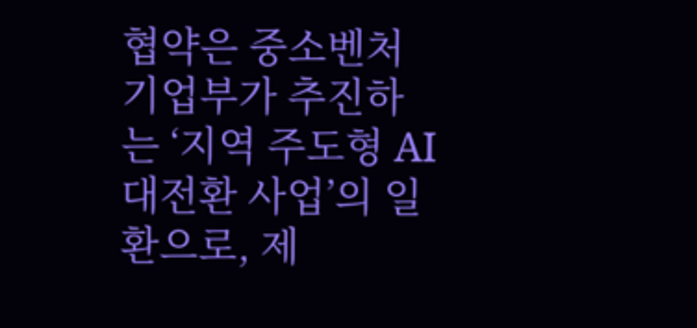협약은 중소벤처기업부가 추진하는 ‘지역 주도형 AI 대전환 사업’의 일환으로, 제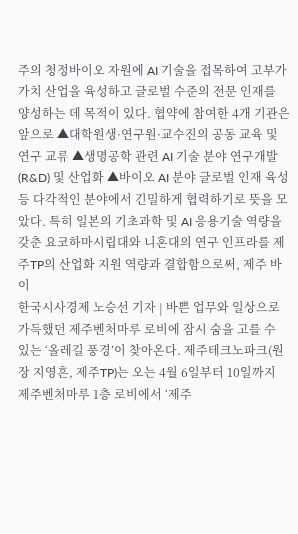주의 청정바이오 자원에 AI 기술을 접목하여 고부가가치 산업을 육성하고 글로벌 수준의 전문 인재를 양성하는 데 목적이 있다. 협약에 참여한 4개 기관은 앞으로 ▲대학원생·연구원·교수진의 공동 교육 및 연구 교류 ▲생명공학 관련 AI 기술 분야 연구개발(R&D) 및 산업화 ▲바이오 AI 분야 글로벌 인재 육성 등 다각적인 분야에서 긴밀하게 협력하기로 뜻을 모았다. 특히 일본의 기초과학 및 AI 응용기술 역량을 갖춘 요코하마시립대와 니혼대의 연구 인프라를 제주TP의 산업화 지원 역량과 결합함으로써, 제주 바이
한국시사경제 노승선 기자 | 바쁜 업무와 일상으로 가득했던 제주벤처마루 로비에 잠시 숨을 고를 수 있는 ‘올레길 풍경’이 찾아온다. 제주테크노파크(원장 지영흔, 제주TP)는 오는 4월 6일부터 10일까지 제주벤처마루 1층 로비에서 ‘제주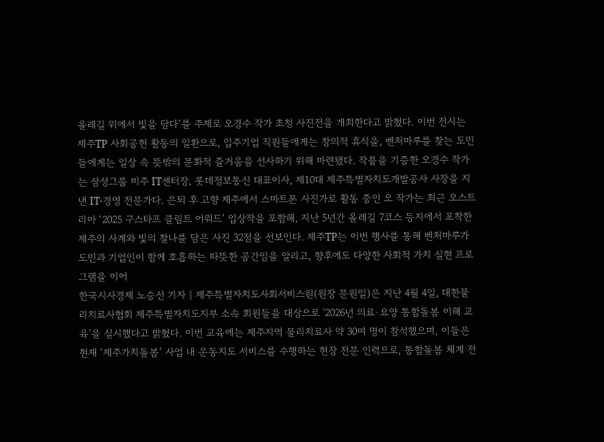올레길 위에서 빛을 담다’를 주제로 오경수 작가 초청 사진전을 개최한다고 밝혔다. 이번 전시는 제주TP 사회공헌 활동의 일환으로, 입주기업 직원들에게는 창의적 휴식을, 벤처마루를 찾는 도민들에게는 일상 속 뜻밖의 문화적 즐거움을 선사하기 위해 마련됐다. 작품을 기증한 오경수 작가는 삼성그룹 미주 IT센터장, 롯데정보통신 대표이사, 제10대 제주특별자치도개발공사 사장을 지낸 IT·경영 전문가다. 은퇴 후 고향 제주에서 스마트폰 사진가로 활동 중인 오 작가는 최근 오스트리아 ‘2025 구스타프 클림트 어워드’ 입상작을 포함해, 지난 5년간 올레길 7코스 등지에서 포착한 제주의 사계와 빛의 찰나를 담은 사진 32점을 선보인다. 제주TP는 이번 행사를 통해 벤처마루가 도민과 기업인이 함께 호흡하는 따뜻한 공간임을 알리고, 향후에도 다양한 사회적 가치 실현 프로그램을 이어
한국시사경제 노승선 기자 | 제주특별자치도사회서비스원(원장 문원일)은 지난 4월 4일, 대한물리치료사협회 제주특별자치도지부 소속 회원들을 대상으로 '2026년 의료·요양 통합돌봄 이해 교육'을 실시했다고 밝혔다. 이번 교육에는 제주지역 물리치료사 약 30여 명이 참석했으며, 이들은 현재 ‘제주가치돌봄’ 사업 내 운동지도 서비스를 수행하는 현장 전문 인력으로, 통합돌봄 체계 전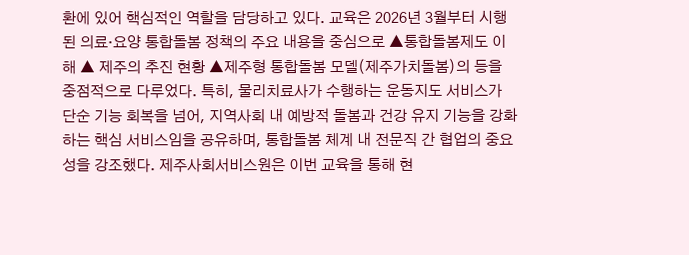환에 있어 핵심적인 역할을 담당하고 있다. 교육은 2026년 3월부터 시행된 의료·요양 통합돌봄 정책의 주요 내용을 중심으로 ▲통합돌봄제도 이해 ▲ 제주의 추진 현황 ▲제주형 통합돌봄 모델(제주가치돌봄)의 등을 중점적으로 다루었다. 특히, 물리치료사가 수행하는 운동지도 서비스가 단순 기능 회복을 넘어, 지역사회 내 예방적 돌봄과 건강 유지 기능을 강화하는 핵심 서비스임을 공유하며, 통합돌봄 체계 내 전문직 간 협업의 중요성을 강조했다. 제주사회서비스원은 이번 교육을 통해 현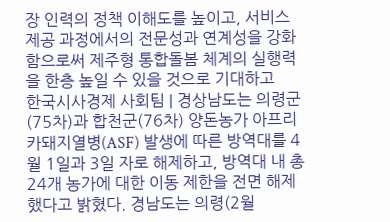장 인력의 정책 이해도를 높이고, 서비스 제공 과정에서의 전문성과 연계성을 강화함으로써 제주형 통합돌봄 체계의 실행력을 한층 높일 수 있을 것으로 기대하고
한국시사경제 사회팀 | 경상남도는 의령군(75차)과 합천군(76차) 양돈농가 아프리카돼지열병(ASF) 발생에 따른 방역대를 4월 1일과 3일 자로 해제하고, 방역대 내 총 24개 농가에 대한 이동 제한을 전면 해제했다고 밝혔다. 경남도는 의령(2월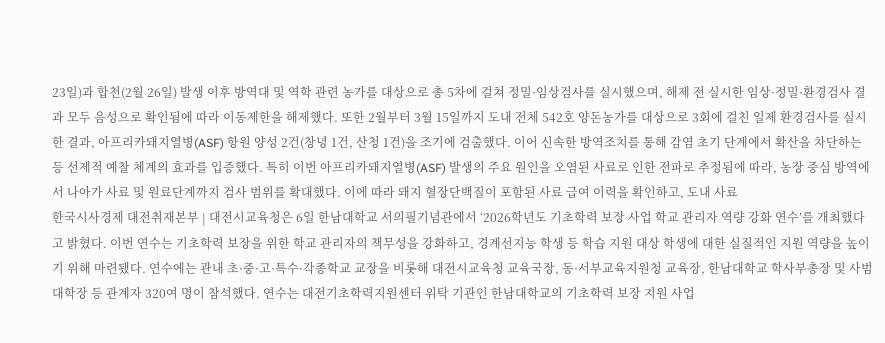23일)과 합천(2월 26일) 발생 이후 방역대 및 역학 관련 농가를 대상으로 총 5차에 걸쳐 정밀·임상검사를 실시했으며, 해제 전 실시한 임상·정밀·환경검사 결과 모두 음성으로 확인됨에 따라 이동제한을 해제했다. 또한 2월부터 3월 15일까지 도내 전체 542호 양돈농가를 대상으로 3회에 걸친 일제 환경검사를 실시한 결과, 아프리카돼지열병(ASF) 항원 양성 2건(창녕 1건, 산청 1건)을 조기에 검출했다. 이어 신속한 방역조치를 통해 감염 초기 단계에서 확산을 차단하는 등 선제적 예찰 체계의 효과를 입증했다. 특히 이번 아프리카돼지열병(ASF) 발생의 주요 원인을 오염된 사료로 인한 전파로 추정됨에 따라, 농장 중심 방역에서 나아가 사료 및 원료단계까지 검사 범위를 확대했다. 이에 따라 돼지 혈장단백질이 포함된 사료 급여 이력을 확인하고, 도내 사료
한국시사경제 대전취재본부 | 대전시교육청은 6일 한남대학교 서의필기념관에서 ‘2026학년도 기초학력 보장 사업 학교 관리자 역량 강화 연수’를 개최했다고 밝혔다. 이번 연수는 기초학력 보장을 위한 학교 관리자의 책무성을 강화하고, 경계선지능 학생 등 학습 지원 대상 학생에 대한 실질적인 지원 역량을 높이기 위해 마련됐다. 연수에는 관내 초·중·고·특수·각종학교 교장을 비롯해 대전시교육청 교육국장, 동·서부교육지원청 교육장, 한남대학교 학사부총장 및 사범대학장 등 관계자 320여 명이 참석했다. 연수는 대전기초학력지원센터 위탁 기관인 한남대학교의 기초학력 보장 지원 사업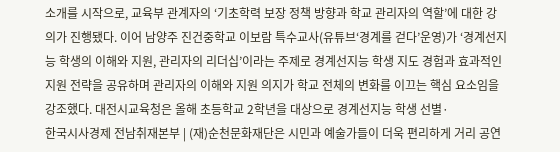소개를 시작으로, 교육부 관계자의 ‘기초학력 보장 정책 방향과 학교 관리자의 역할’에 대한 강의가 진행됐다. 이어 남양주 진건중학교 이보람 특수교사(유튜브‘경계를 걷다’운영)가 ‘경계선지능 학생의 이해와 지원, 관리자의 리더십’이라는 주제로 경계선지능 학생 지도 경험과 효과적인 지원 전략을 공유하며 관리자의 이해와 지원 의지가 학교 전체의 변화를 이끄는 핵심 요소임을 강조했다. 대전시교육청은 올해 초등학교 2학년을 대상으로 경계선지능 학생 선별·
한국시사경제 전남취재본부 | (재)순천문화재단은 시민과 예술가들이 더욱 편리하게 거리 공연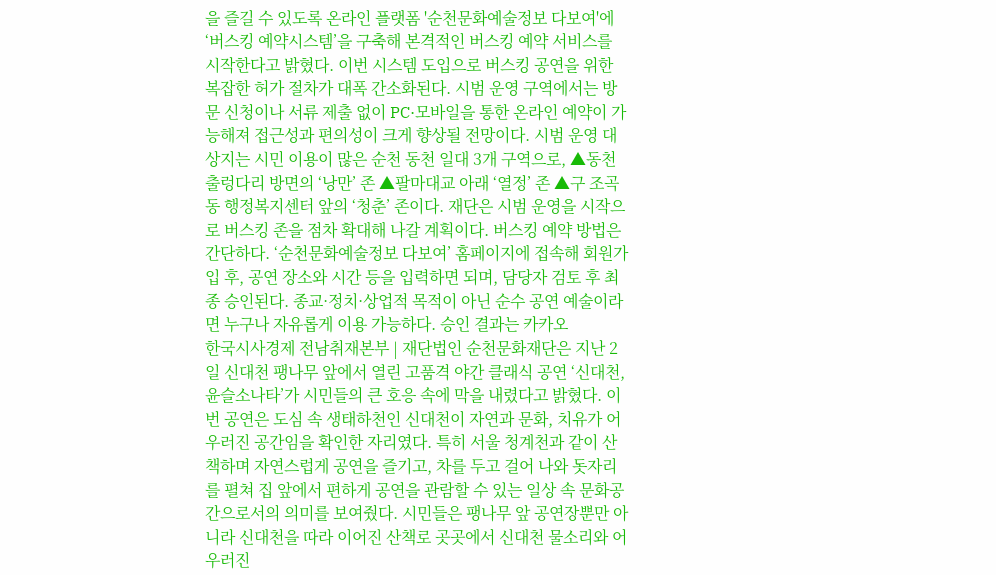을 즐길 수 있도록 온라인 플랫폼 '순천문화예술정보 다보여'에 ‘버스킹 예약시스템’을 구축해 본격적인 버스킹 예약 서비스를 시작한다고 밝혔다. 이번 시스템 도입으로 버스킹 공연을 위한 복잡한 허가 절차가 대폭 간소화된다. 시범 운영 구역에서는 방문 신청이나 서류 제출 없이 PC·모바일을 통한 온라인 예약이 가능해져 접근성과 편의성이 크게 향상될 전망이다. 시범 운영 대상지는 시민 이용이 많은 순천 동천 일대 3개 구역으로, ▲동천 출렁다리 방면의 ‘낭만’ 존 ▲팔마대교 아래 ‘열정’ 존 ▲구 조곡동 행정복지센터 앞의 ‘청춘’ 존이다. 재단은 시범 운영을 시작으로 버스킹 존을 점차 확대해 나갈 계획이다. 버스킹 예약 방법은 간단하다. ‘순천문화예술정보 다보여’ 홈페이지에 접속해 회원가입 후, 공연 장소와 시간 등을 입력하면 되며, 담당자 검토 후 최종 승인된다. 종교·정치·상업적 목적이 아닌 순수 공연 예술이라면 누구나 자유롭게 이용 가능하다. 승인 결과는 카카오
한국시사경제 전남취재본부 | 재단법인 순천문화재단은 지난 2일 신대천 팽나무 앞에서 열린 고품격 야간 클래식 공연 ‘신대천, 윤슬소나타’가 시민들의 큰 호응 속에 막을 내렸다고 밝혔다. 이번 공연은 도심 속 생태하천인 신대천이 자연과 문화, 치유가 어우러진 공간임을 확인한 자리였다. 특히 서울 청계천과 같이 산책하며 자연스럽게 공연을 즐기고, 차를 두고 걸어 나와 돗자리를 펼쳐 집 앞에서 편하게 공연을 관람할 수 있는 일상 속 문화공간으로서의 의미를 보여줬다. 시민들은 팽나무 앞 공연장뿐만 아니라 신대천을 따라 이어진 산책로 곳곳에서 신대천 물소리와 어우러진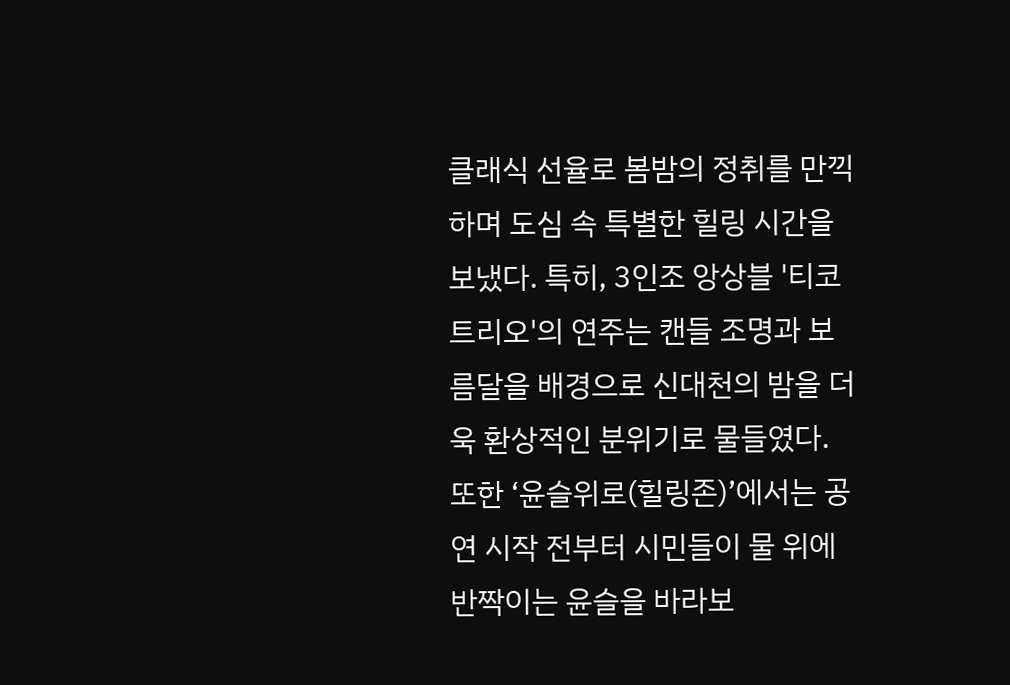클래식 선율로 봄밤의 정취를 만끽하며 도심 속 특별한 힐링 시간을 보냈다. 특히, 3인조 앙상블 '티코트리오'의 연주는 캔들 조명과 보름달을 배경으로 신대천의 밤을 더욱 환상적인 분위기로 물들였다. 또한 ‘윤슬위로(힐링존)’에서는 공연 시작 전부터 시민들이 물 위에 반짝이는 윤슬을 바라보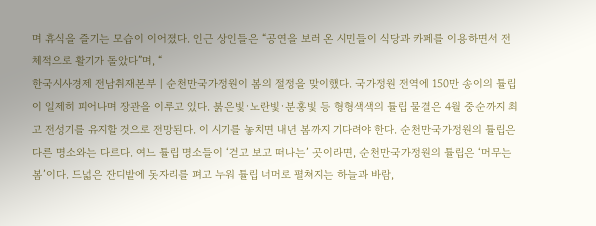며 휴식을 즐기는 모습이 이어졌다. 인근 상인들은 “공연을 보러 온 시민들이 식당과 카페를 이용하면서 전체적으로 활기가 돌았다”며, “
한국시사경제 전남취재본부 | 순천만국가정원이 봄의 절정을 맞이했다. 국가정원 전역에 150만 송이의 튤립이 일제히 피어나며 장관을 이루고 있다. 붉은빛·노란빛·분홍빛 등 형형색색의 튤립 물결은 4월 중순까지 최고 전성기를 유지할 것으로 전망된다. 이 시기를 놓치면 내년 봄까지 기다려야 한다. 순천만국가정원의 튤립은 다른 명소와는 다르다. 여느 튤립 명소들이 ‘걷고 보고 떠나는’ 곳이라면, 순천만국가정원의 튤립은 ‘머무는 봄’이다. 드넓은 잔디밭에 돗자리를 펴고 누워 튤립 너머로 펼쳐지는 하늘과 바람,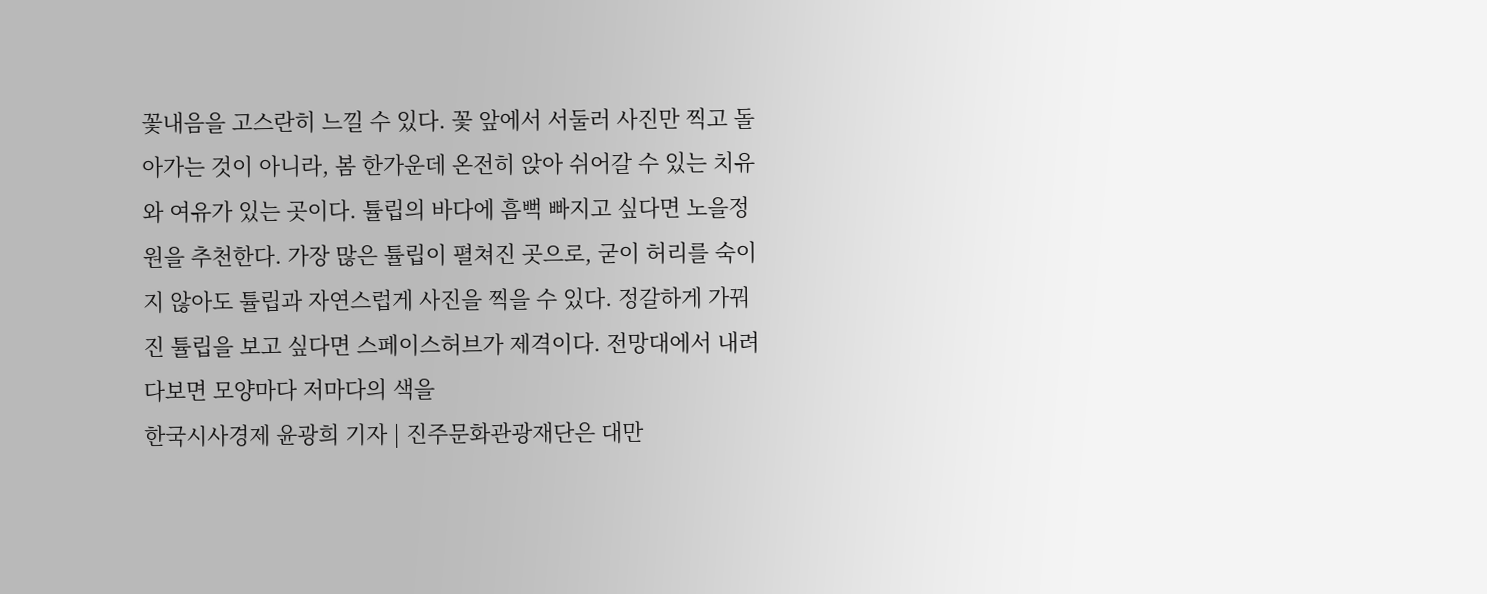꽃내음을 고스란히 느낄 수 있다. 꽃 앞에서 서둘러 사진만 찍고 돌아가는 것이 아니라, 봄 한가운데 온전히 앉아 쉬어갈 수 있는 치유와 여유가 있는 곳이다. 튤립의 바다에 흠뻑 빠지고 싶다면 노을정원을 추천한다. 가장 많은 튤립이 펼쳐진 곳으로, 굳이 허리를 숙이지 않아도 튤립과 자연스럽게 사진을 찍을 수 있다. 정갈하게 가꿔진 튤립을 보고 싶다면 스페이스허브가 제격이다. 전망대에서 내려다보면 모양마다 저마다의 색을
한국시사경제 윤광희 기자 | 진주문화관광재단은 대만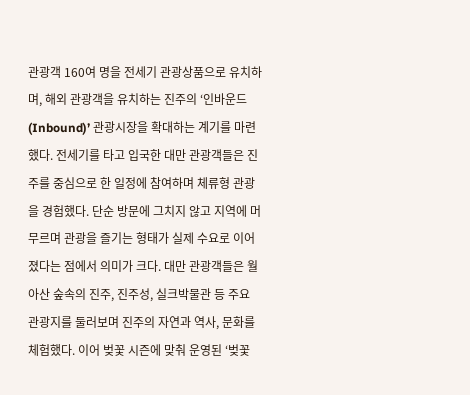관광객 160여 명을 전세기 관광상품으로 유치하며, 해외 관광객을 유치하는 진주의 ‘인바운드(Inbound)’ 관광시장을 확대하는 계기를 마련했다. 전세기를 타고 입국한 대만 관광객들은 진주를 중심으로 한 일정에 참여하며 체류형 관광을 경험했다. 단순 방문에 그치지 않고 지역에 머무르며 관광을 즐기는 형태가 실제 수요로 이어졌다는 점에서 의미가 크다. 대만 관광객들은 월아산 숲속의 진주, 진주성, 실크박물관 등 주요 관광지를 둘러보며 진주의 자연과 역사, 문화를 체험했다. 이어 벚꽃 시즌에 맞춰 운영된 ‘벚꽃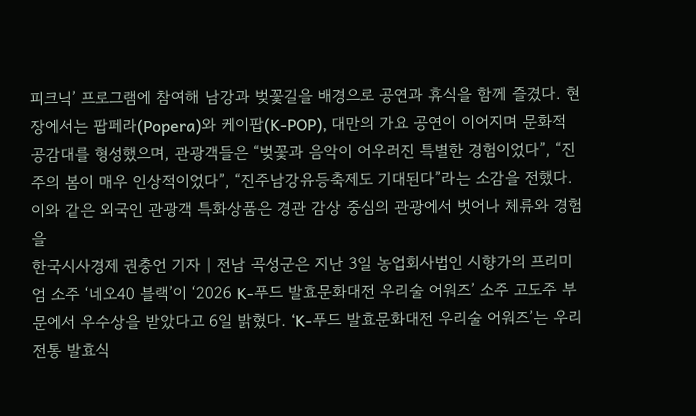피크닉’ 프로그램에 참여해 남강과 벚꽃길을 배경으로 공연과 휴식을 함께 즐겼다. 현장에서는 팝페라(Popera)와 케이팝(K-POP), 대만의 가요 공연이 이어지며 문화적 공감대를 형성했으며, 관광객들은 “벚꽃과 음악이 어우러진 특별한 경험이었다”, “진주의 봄이 매우 인상적이었다”, “진주남강유등축제도 기대된다”라는 소감을 전했다. 이와 같은 외국인 관광객 특화상품은 경관 감상 중심의 관광에서 벗어나 체류와 경험을
한국시사경제 권충언 기자 | 전남 곡성군은 지난 3일 농업회사법인 시향가의 프리미엄 소주 ‘네오40 블랙’이 ‘2026 K-푸드 발효문화대전 우리술 어워즈’ 소주 고도주 부문에서 우수상을 받았다고 6일 밝혔다. ‘K-푸드 발효문화대전 우리술 어워즈’는 우리 전통 발효식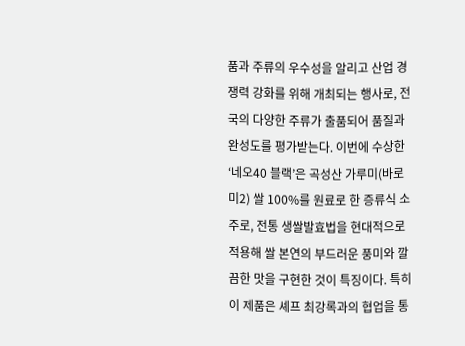품과 주류의 우수성을 알리고 산업 경쟁력 강화를 위해 개최되는 행사로, 전국의 다양한 주류가 출품되어 품질과 완성도를 평가받는다. 이번에 수상한 ‘네오40 블랙’은 곡성산 가루미(바로미2) 쌀 100%를 원료로 한 증류식 소주로, 전통 생쌀발효법을 현대적으로 적용해 쌀 본연의 부드러운 풍미와 깔끔한 맛을 구현한 것이 특징이다. 특히 이 제품은 셰프 최강록과의 협업을 통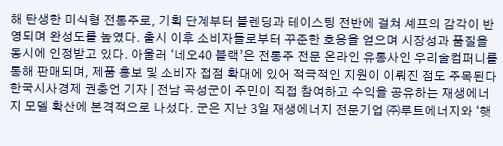해 탄생한 미식형 전통주로, 기획 단계부터 블렌딩과 테이스팅 전반에 걸쳐 셰프의 감각이 반영되며 완성도를 높였다. 출시 이후 소비자들로부터 꾸준한 호응을 얻으며 시장성과 품질을 동시에 인정받고 있다. 아울러 ‘네오40 블랙’은 전통주 전문 온라인 유통사인 우리술컴퍼니를 통해 판매되며, 제품 홍보 및 소비자 접점 확대에 있어 적극적인 지원이 이뤄진 점도 주목된다
한국시사경제 권충언 기자 | 전남 곡성군이 주민이 직접 참여하고 수익을 공유하는 재생에너지 모델 확산에 본격적으로 나섰다. 군은 지난 3일 재생에너지 전문기업 ㈜루트에너지와 ‘햇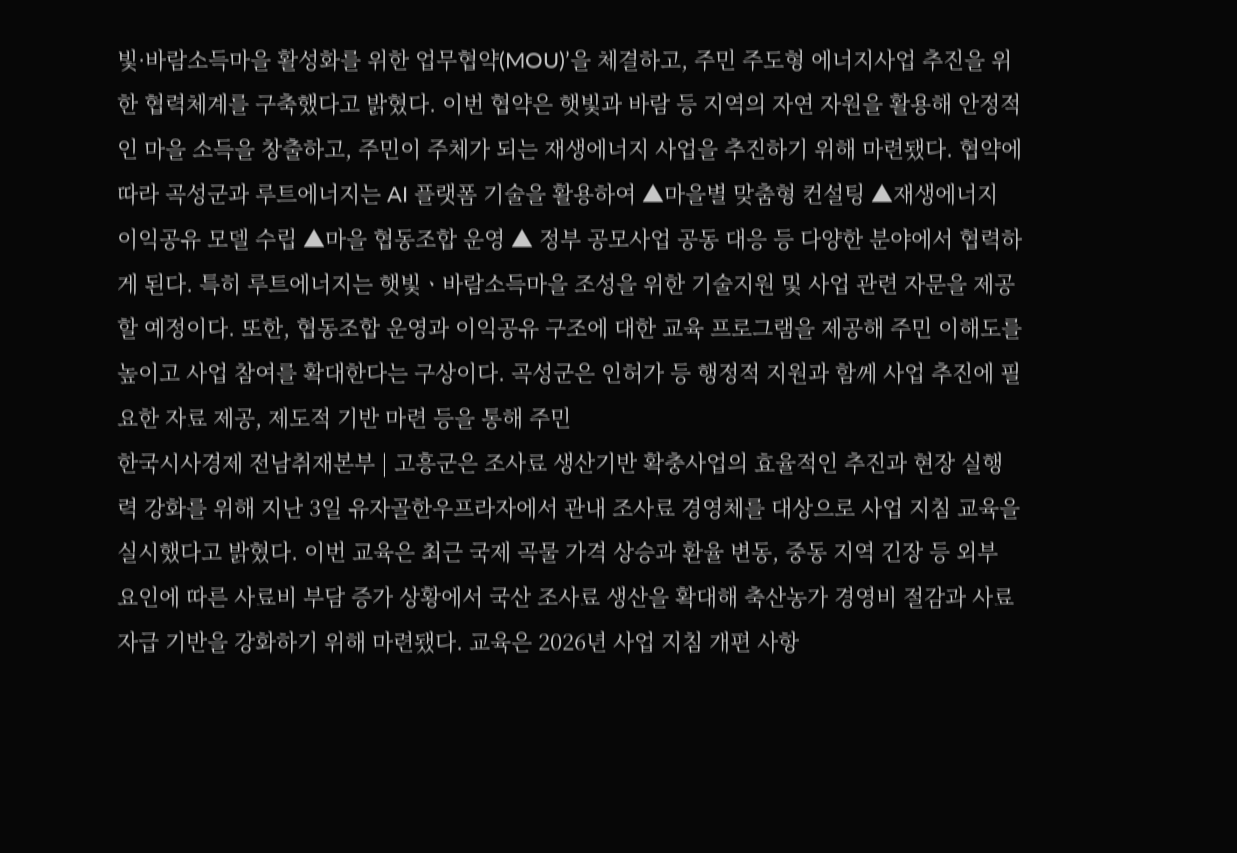빛·바람소득마을 활성화를 위한 업무협약(MOU)’을 체결하고, 주민 주도형 에너지사업 추진을 위한 협력체계를 구축했다고 밝혔다. 이번 협약은 햇빛과 바람 등 지역의 자연 자원을 활용해 안정적인 마을 소득을 창출하고, 주민이 주체가 되는 재생에너지 사업을 추진하기 위해 마련됐다. 협약에 따라 곡성군과 루트에너지는 AI 플랫폼 기술을 활용하여 ▲마을별 맞춤형 컨설팅 ▲재생에너지 이익공유 모델 수립 ▲마을 협동조합 운영 ▲ 정부 공모사업 공동 대응 등 다양한 분야에서 협력하게 된다. 특히 루트에너지는 햇빛ㆍ바람소득마을 조성을 위한 기술지원 및 사업 관련 자문을 제공할 예정이다. 또한, 협동조합 운영과 이익공유 구조에 대한 교육 프로그램을 제공해 주민 이해도를 높이고 사업 참여를 확대한다는 구상이다. 곡성군은 인허가 등 행정적 지원과 함께 사업 추진에 필요한 자료 제공, 제도적 기반 마련 등을 통해 주민
한국시사경제 전남취재본부 | 고흥군은 조사료 생산기반 확충사업의 효율적인 추진과 현장 실행력 강화를 위해 지난 3일 유자골한우프라자에서 관내 조사료 경영체를 대상으로 사업 지침 교육을 실시했다고 밝혔다. 이번 교육은 최근 국제 곡물 가격 상승과 환율 변동, 중동 지역 긴장 등 외부 요인에 따른 사료비 부담 증가 상황에서 국산 조사료 생산을 확대해 축산농가 경영비 절감과 사료 자급 기반을 강화하기 위해 마련됐다. 교육은 2026년 사업 지침 개편 사항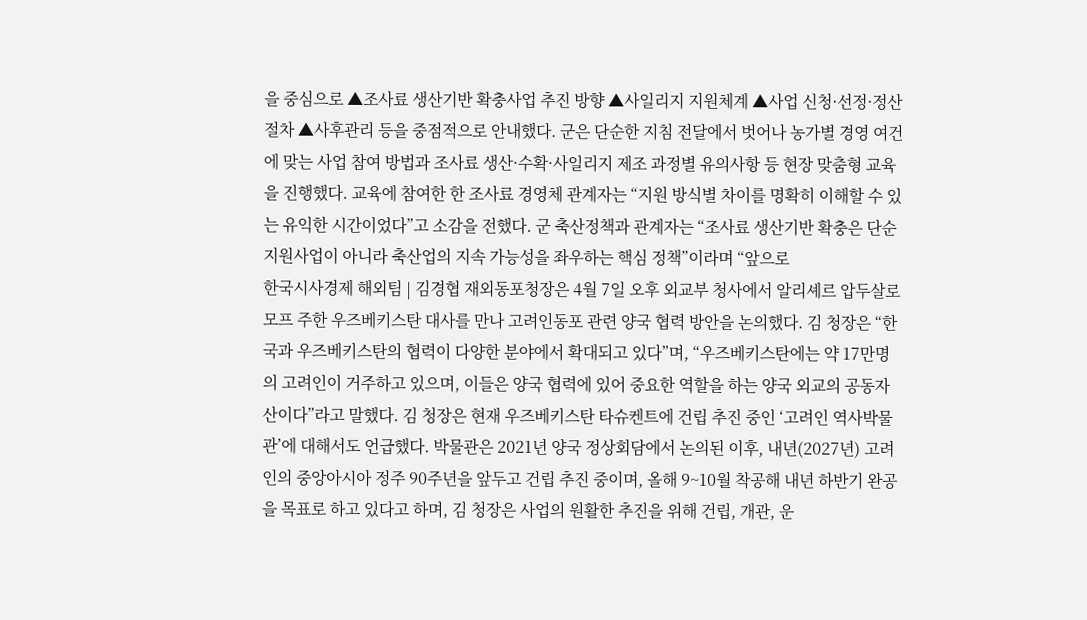을 중심으로 ▲조사료 생산기반 확충사업 추진 방향 ▲사일리지 지원체계 ▲사업 신청·선정·정산 절차 ▲사후관리 등을 중점적으로 안내했다. 군은 단순한 지침 전달에서 벗어나 농가별 경영 여건에 맞는 사업 참여 방법과 조사료 생산·수확·사일리지 제조 과정별 유의사항 등 현장 맞춤형 교육을 진행했다. 교육에 참여한 한 조사료 경영체 관계자는 “지원 방식별 차이를 명확히 이해할 수 있는 유익한 시간이었다”고 소감을 전했다. 군 축산정책과 관계자는 “조사료 생산기반 확충은 단순 지원사업이 아니라 축산업의 지속 가능성을 좌우하는 핵심 정책”이라며 “앞으로
한국시사경제 해외팀 | 김경협 재외동포청장은 4월 7일 오후 외교부 청사에서 알리셰르 압두살로모프 주한 우즈베키스탄 대사를 만나 고려인동포 관련 양국 협력 방안을 논의했다. 김 청장은 “한국과 우즈베키스탄의 협력이 다양한 분야에서 확대되고 있다”며, “우즈베키스탄에는 약 17만명의 고려인이 거주하고 있으며, 이들은 양국 협력에 있어 중요한 역할을 하는 양국 외교의 공동자산이다”라고 말했다. 김 청장은 현재 우즈베키스탄 타슈켄트에 건립 추진 중인 ‘고려인 역사박물관’에 대해서도 언급했다. 박물관은 2021년 양국 정상회담에서 논의된 이후, 내년(2027년) 고려인의 중앙아시아 정주 90주년을 앞두고 건립 추진 중이며, 올해 9~10월 착공해 내년 하반기 완공을 목표로 하고 있다고 하며, 김 청장은 사업의 원활한 추진을 위해 건립, 개관, 운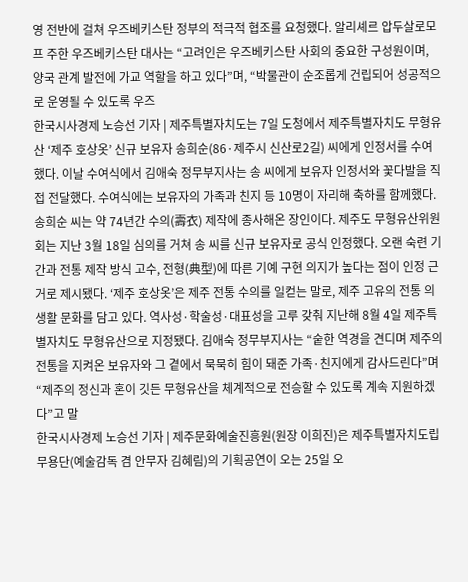영 전반에 걸쳐 우즈베키스탄 정부의 적극적 협조를 요청했다. 알리셰르 압두살로모프 주한 우즈베키스탄 대사는 “고려인은 우즈베키스탄 사회의 중요한 구성원이며, 양국 관계 발전에 가교 역할을 하고 있다”며, “박물관이 순조롭게 건립되어 성공적으로 운영될 수 있도록 우즈
한국시사경제 노승선 기자 | 제주특별자치도는 7일 도청에서 제주특별자치도 무형유산 ‘제주 호상옷’ 신규 보유자 송희순(86·제주시 신산로2길) 씨에게 인정서를 수여했다. 이날 수여식에서 김애숙 정무부지사는 송 씨에게 보유자 인정서와 꽃다발을 직접 전달했다. 수여식에는 보유자의 가족과 친지 등 10명이 자리해 축하를 함께했다. 송희순 씨는 약 74년간 수의(壽衣) 제작에 종사해온 장인이다. 제주도 무형유산위원회는 지난 3월 18일 심의를 거쳐 송 씨를 신규 보유자로 공식 인정했다. 오랜 숙련 기간과 전통 제작 방식 고수, 전형(典型)에 따른 기예 구현 의지가 높다는 점이 인정 근거로 제시됐다. ‘제주 호상옷’은 제주 전통 수의를 일컫는 말로, 제주 고유의 전통 의생활 문화를 담고 있다. 역사성·학술성·대표성을 고루 갖춰 지난해 8월 4일 제주특별자치도 무형유산으로 지정됐다. 김애숙 정무부지사는 “숱한 역경을 견디며 제주의 전통을 지켜온 보유자와 그 곁에서 묵묵히 힘이 돼준 가족·친지에게 감사드린다”며 “제주의 정신과 혼이 깃든 무형유산을 체계적으로 전승할 수 있도록 계속 지원하겠다”고 말
한국시사경제 노승선 기자 | 제주문화예술진흥원(원장 이희진)은 제주특별자치도립무용단(예술감독 겸 안무자 김혜림)의 기획공연이 오는 25일 오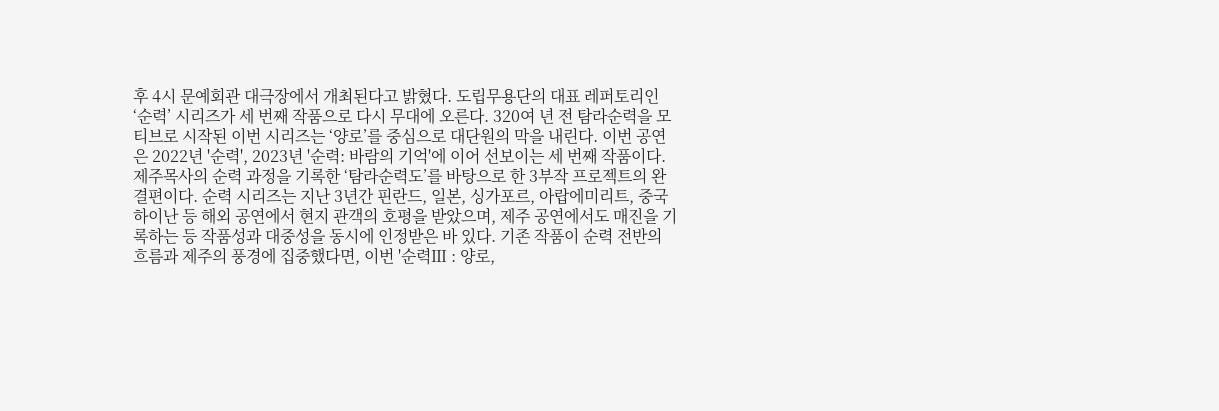후 4시 문예회관 대극장에서 개최된다고 밝혔다. 도립무용단의 대표 레퍼토리인 ‘순력’ 시리즈가 세 번째 작품으로 다시 무대에 오른다. 320여 년 전 탐라순력을 모티브로 시작된 이번 시리즈는 ‘양로’를 중심으로 대단원의 막을 내린다. 이번 공연은 2022년 '순력', 2023년 '순력: 바람의 기억'에 이어 선보이는 세 번째 작품이다. 제주목사의 순력 과정을 기록한 ‘탐라순력도’를 바탕으로 한 3부작 프로젝트의 완결편이다. 순력 시리즈는 지난 3년간 핀란드, 일본, 싱가포르, 아랍에미리트, 중국 하이난 등 해외 공연에서 현지 관객의 호평을 받았으며, 제주 공연에서도 매진을 기록하는 등 작품성과 대중성을 동시에 인정받은 바 있다. 기존 작품이 순력 전반의 흐름과 제주의 풍경에 집중했다면, 이번 '순력Ⅲ : 양로,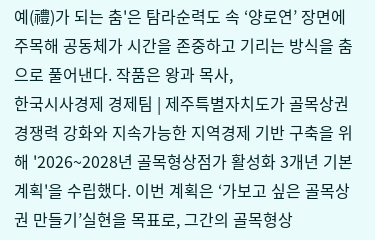예(禮)가 되는 춤'은 탐라순력도 속 ‘양로연’ 장면에 주목해 공동체가 시간을 존중하고 기리는 방식을 춤으로 풀어낸다. 작품은 왕과 목사,
한국시사경제 경제팀 | 제주특별자치도가 골목상권 경쟁력 강화와 지속가능한 지역경제 기반 구축을 위해 '2026~2028년 골목형상점가 활성화 3개년 기본계획'을 수립했다. 이번 계획은 ‘가보고 싶은 골목상권 만들기’실현을 목표로, 그간의 골목형상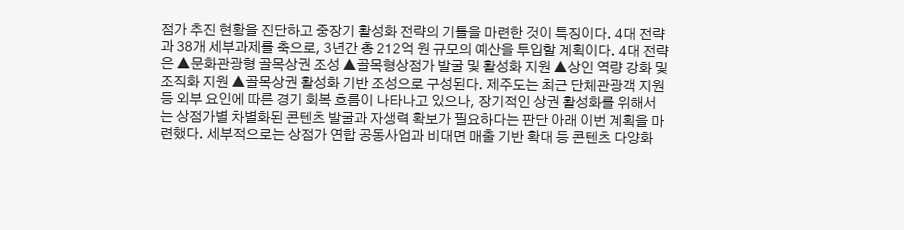점가 추진 현황을 진단하고 중장기 활성화 전략의 기틀을 마련한 것이 특징이다. 4대 전략과 38개 세부과제를 축으로, 3년간 총 212억 원 규모의 예산을 투입할 계획이다. 4대 전략은 ▲문화관광형 골목상권 조성 ▲골목형상점가 발굴 및 활성화 지원 ▲상인 역량 강화 및 조직화 지원 ▲골목상권 활성화 기반 조성으로 구성된다. 제주도는 최근 단체관광객 지원 등 외부 요인에 따른 경기 회복 흐름이 나타나고 있으나, 장기적인 상권 활성화를 위해서는 상점가별 차별화된 콘텐츠 발굴과 자생력 확보가 필요하다는 판단 아래 이번 계획을 마련했다. 세부적으로는 상점가 연합 공동사업과 비대면 매출 기반 확대 등 콘텐츠 다양화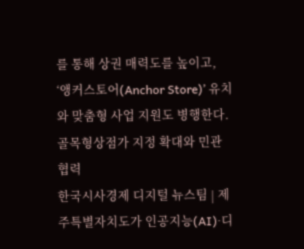를 통해 상권 매력도를 높이고, ‘앵커스토어(Anchor Store)’ 유치와 맞춤형 사업 지원도 병행한다. 골목형상점가 지정 확대와 민관 협력
한국시사경제 디지털 뉴스팀 | 제주특별자치도가 인공지능(AI)·디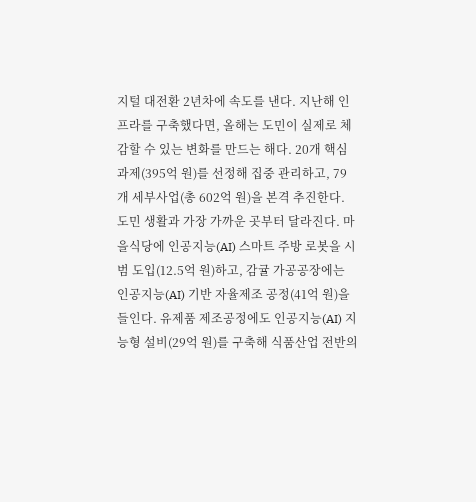지털 대전환 2년차에 속도를 낸다. 지난해 인프라를 구축했다면, 올해는 도민이 실제로 체감할 수 있는 변화를 만드는 해다. 20개 핵심과제(395억 원)를 선정해 집중 관리하고, 79개 세부사업(총 602억 원)을 본격 추진한다. 도민 생활과 가장 가까운 곳부터 달라진다. 마을식당에 인공지능(AI) 스마트 주방 로봇을 시범 도입(12.5억 원)하고, 감귤 가공공장에는 인공지능(AI) 기반 자율제조 공정(41억 원)을 들인다. 유제품 제조공정에도 인공지능(AI) 지능형 설비(29억 원)를 구축해 식품산업 전반의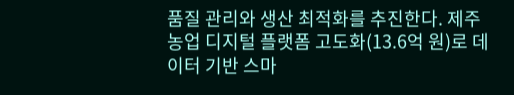품질 관리와 생산 최적화를 추진한다. 제주 농업 디지털 플랫폼 고도화(13.6억 원)로 데이터 기반 스마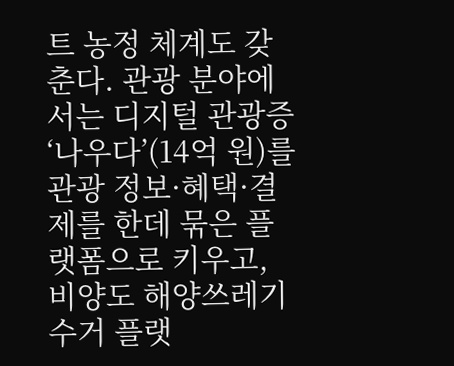트 농정 체계도 갖춘다. 관광 분야에서는 디지털 관광증 ‘나우다’(14억 원)를 관광 정보·혜택·결제를 한데 묶은 플랫폼으로 키우고, 비양도 해양쓰레기 수거 플랫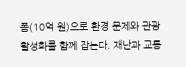폼(10억 원)으로 환경 문제와 관광 활성화를 함께 잡는다. 재난과 교통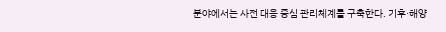분야에서는 사전 대응 중심 관리체계를 구축한다. 기후·해양